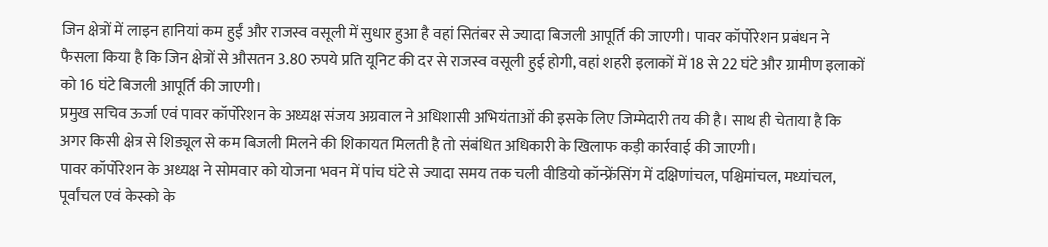जिन क्षेत्रों में लाइन हानियां कम हुईं और राजस्व वसूली में सुधार हुआ है वहां सितंबर से ज्यादा बिजली आपूर्ति की जाएगी। पावर कॉर्पोरेशन प्रबंधन ने फैसला किया है कि जिन क्षेत्रों से औसतन 3.80 रुपये प्रति यूनिट की दर से राजस्व वसूली हुई होगी, वहां शहरी इलाकों में 18 से 22 घंटे और ग्रामीण इलाकों को 16 घंटे बिजली आपूर्ति की जाएगी।
प्रमुख सचिव ऊर्जा एवं पावर कॉर्पोरेशन के अध्यक्ष संजय अग्रवाल ने अधिशासी अभियंताओं की इसके लिए जिम्मेदारी तय की है। साथ ही चेताया है कि अगर किसी क्षेत्र से शिड्यूल से कम बिजली मिलने की शिकायत मिलती है तो संबंधित अधिकारी के खिलाफ कड़ी कार्रवाई की जाएगी।
पावर कॉर्पोरेशन के अध्यक्ष ने सोमवार को योजना भवन में पांच घंटे से ज्यादा समय तक चली वीडियो कॉन्फ्रेंसिंग में दक्षिणांचल, पश्चिमांचल, मध्यांचल, पूर्वांचल एवं केस्को के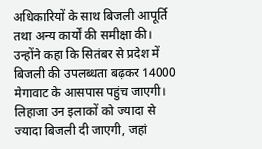अधिकारियों के साथ बिजली आपूर्ति तथा अन्य कार्यों की समीक्षा की।
उन्होंने कहा कि सितंबर से प्रदेश में बिजली की उपलब्धता बढ़कर 14000 मेगावाट के आसपास पहुंच जाएगी। लिहाजा उन इलाकों को ज्यादा से ज्यादा बिजली दी जाएगी, जहां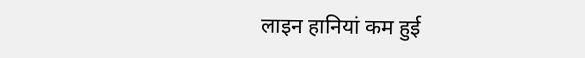लाइन हानियां कम हुई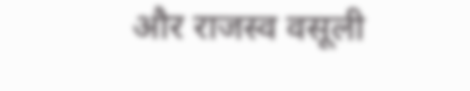और राजस्व वसूली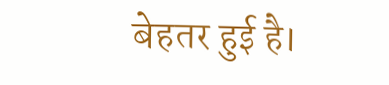बेहतर हुई है।